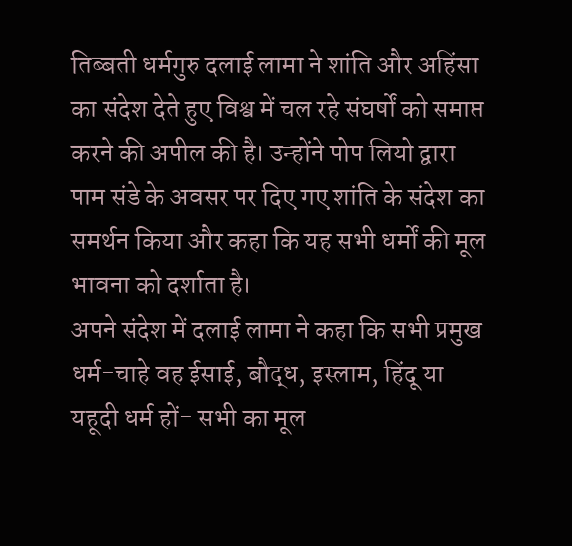तिब्बती धर्मगुरु दलाई लामा ने शांति और अहिंसा का संदेश देते हुए विश्व में चल रहे संघर्षों को समाप्त करने की अपील की है। उन्होंने पोप लियो द्वारा पाम संडे के अवसर पर दिए गए शांति के संदेश का समर्थन किया और कहा कि यह सभी धर्मों की मूल भावना को दर्शाता है।
अपने संदेश में दलाई लामा ने कहा कि सभी प्रमुख धर्म-चाहे वह ईसाई, बौद्ध, इस्लाम, हिंदू या यहूदी धर्म हों- सभी का मूल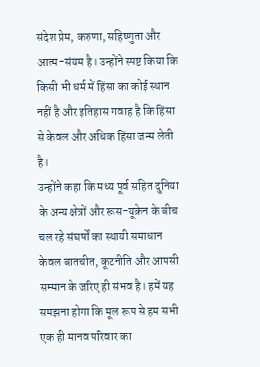संदेश प्रेम, करुणा, सहिष्णुता और आत्म-संयम है। उन्होंने स्पष्ट किया कि किसी भी धर्म में हिंसा का कोई स्थान नहीं है और इतिहास गवाह है कि हिंसा से केवल और अधिक हिंसा जन्म लेती है।
उन्होंने कहा कि मध्य पूर्व सहित दुनिया के अन्य क्षेत्रों और रूस-यूक्रेन के बीच चल रहे संघर्षों का स्थायी समाधान केवल बातचीत, कूटनीति और आपसी सम्मान के जरिए ही संभव है। हमें यह समझना होगा कि मूल रूप से हम सभी एक ही मानव परिवार का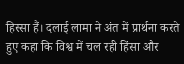हिस्सा हैं। दलाई लामा ने अंत में प्रार्थना करते हुए कहा कि विश्व में चल रही हिंसा और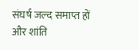संघर्ष जल्द समाप्त हों और शांति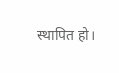स्थापित हो।